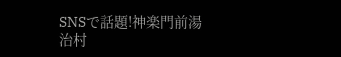SNSで話題!神楽門前湯治村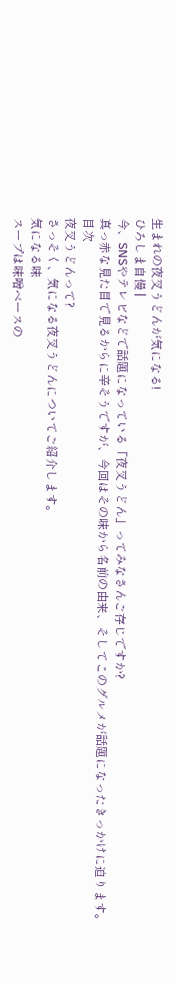生まれの夜叉うどんが気になる!
ひろしま自慢 |
今、SNSやテレビなどで話題になっている「夜叉うどん」ってみなさんご存じですか?
真っ赤な見た目で見るからに辛そうですが、今回はその味から名前の由来、そしてこのグルメが話題になったきっかけに迫ります。
目次
夜叉うどんって?
さっそく、気になる夜叉うどんについてご紹介します。
気になる味
スープは味噌ベースの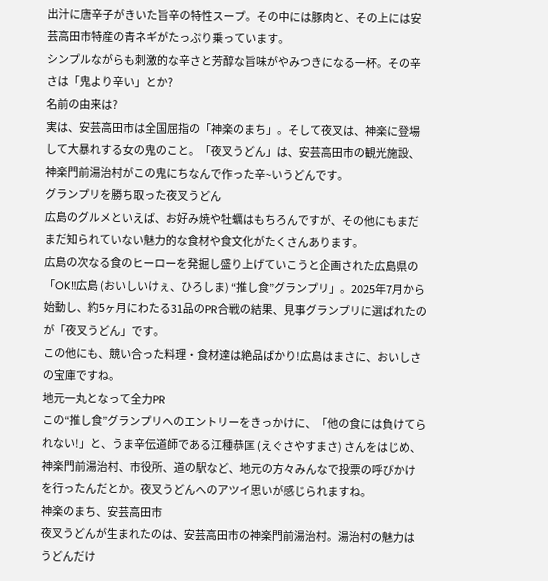出汁に唐辛子がきいた旨辛の特性スープ。その中には豚肉と、その上には安芸高田市特産の青ネギがたっぷり乗っています。
シンプルながらも刺激的な辛さと芳醇な旨味がやみつきになる一杯。その辛さは「鬼より辛い」とか?
名前の由来は?
実は、安芸高田市は全国屈指の「神楽のまち」。そして夜叉は、神楽に登場して大暴れする女の鬼のこと。「夜叉うどん」は、安芸高田市の観光施設、神楽門前湯治村がこの鬼にちなんで作った辛~いうどんです。
グランプリを勝ち取った夜叉うどん
広島のグルメといえば、お好み焼や牡蠣はもちろんですが、その他にもまだまだ知られていない魅力的な食材や食文化がたくさんあります。
広島の次なる食のヒーローを発掘し盛り上げていこうと企画された広島県の「OK‼広島 (おいしいけぇ、ひろしま) “推し食”グランプリ」。2025年7月から始動し、約5ヶ月にわたる31品のPR合戦の結果、見事グランプリに選ばれたのが「夜叉うどん」です。
この他にも、競い合った料理・食材達は絶品ばかり!広島はまさに、おいしさの宝庫ですね。
地元一丸となって全力PR
この“推し食”グランプリへのエントリーをきっかけに、「他の食には負けてられない!」と、うま辛伝道師である江種恭匡 (えぐさやすまさ) さんをはじめ、神楽門前湯治村、市役所、道の駅など、地元の方々みんなで投票の呼びかけを行ったんだとか。夜叉うどんへのアツイ思いが感じられますね。
神楽のまち、安芸高田市
夜叉うどんが生まれたのは、安芸高田市の神楽門前湯治村。湯治村の魅力はうどんだけ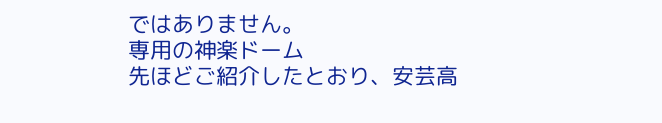ではありません。
専用の神楽ドーム
先ほどご紹介したとおり、安芸高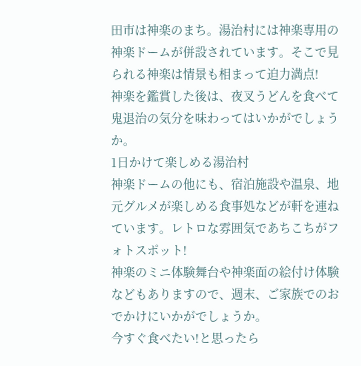田市は神楽のまち。湯治村には神楽専用の神楽ドームが併設されています。そこで見られる神楽は情景も相まって迫力満点!
神楽を鑑賞した後は、夜叉うどんを食べて鬼退治の気分を味わってはいかがでしょうか。
1日かけて楽しめる湯治村
神楽ドームの他にも、宿泊施設や温泉、地元グルメが楽しめる食事処などが軒を連ねています。レトロな雰囲気であちこちがフォトスポット!
神楽のミニ体験舞台や神楽面の絵付け体験などもありますので、週末、ご家族でのおでかけにいかがでしょうか。
今すぐ食べたい!と思ったら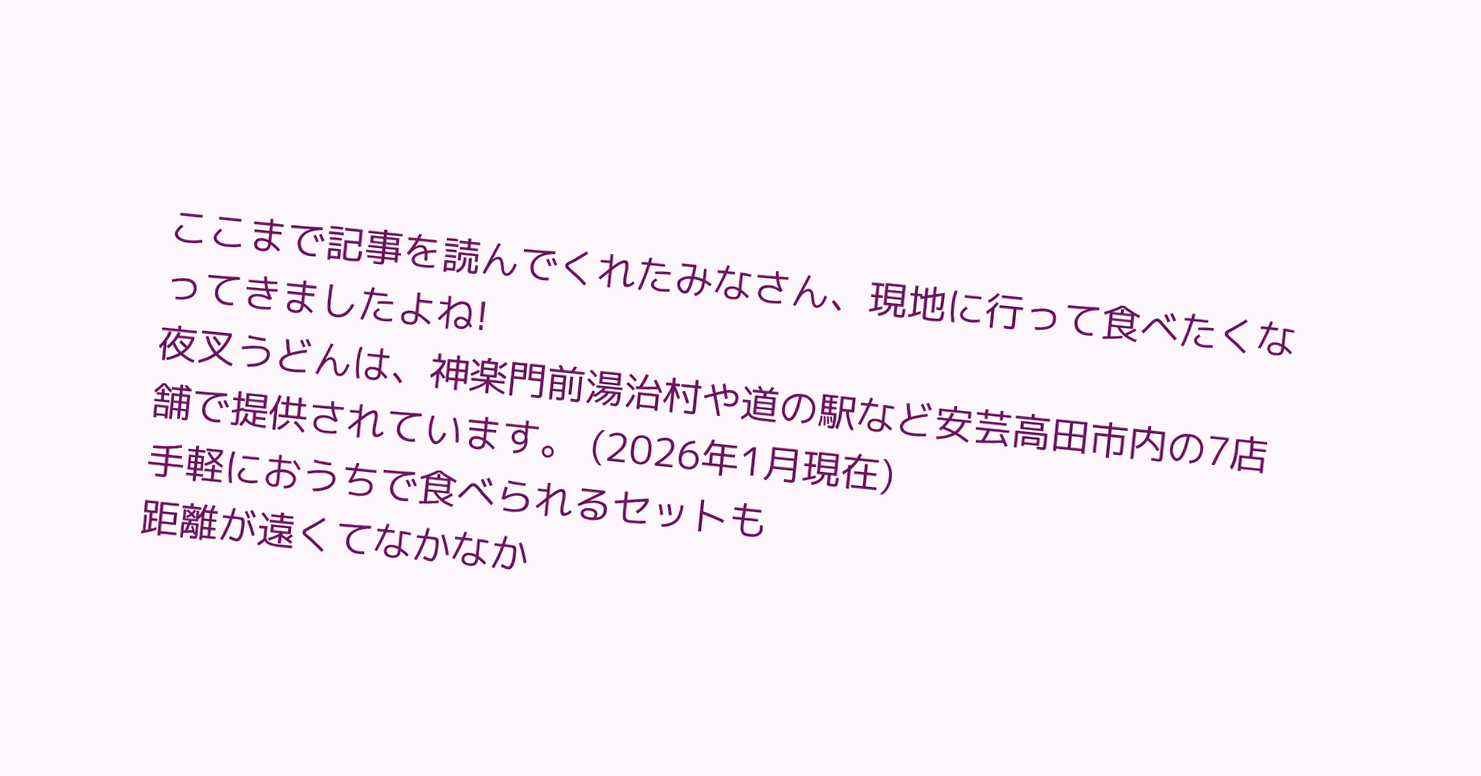ここまで記事を読んでくれたみなさん、現地に行って食べたくなってきましたよね!
夜叉うどんは、神楽門前湯治村や道の駅など安芸高田市内の7店舗で提供されています。 (2026年1月現在)
手軽におうちで食べられるセットも
距離が遠くてなかなか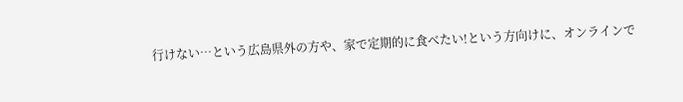行けない…という広島県外の方や、家で定期的に食べたい!という方向けに、オンラインで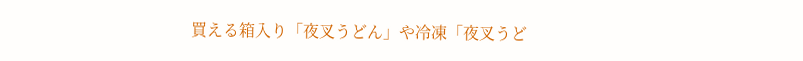買える箱入り「夜叉うどん」や冷凍「夜叉うど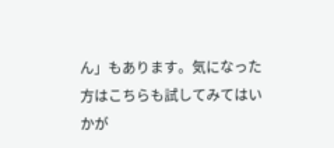ん」もあります。気になった方はこちらも試してみてはいかが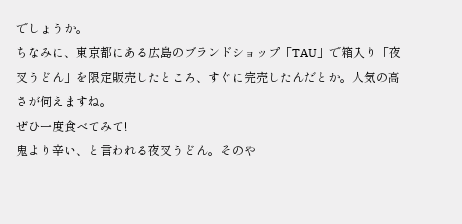でしょうか。
ちなみに、東京都にある広島のブランドショップ「TAU」で箱入り「夜叉うどん」を限定販売したところ、すぐに完売したんだとか。人気の高さが伺えますね。
ぜひ一度食べてみて!
鬼より辛い、と言われる夜叉うどん。そのや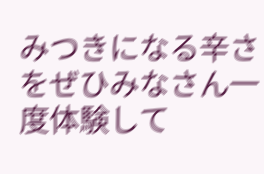みつきになる辛さをぜひみなさん一度体験して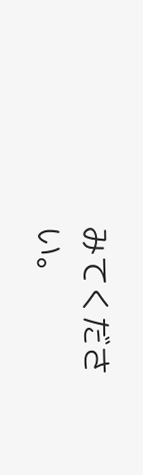みてください。